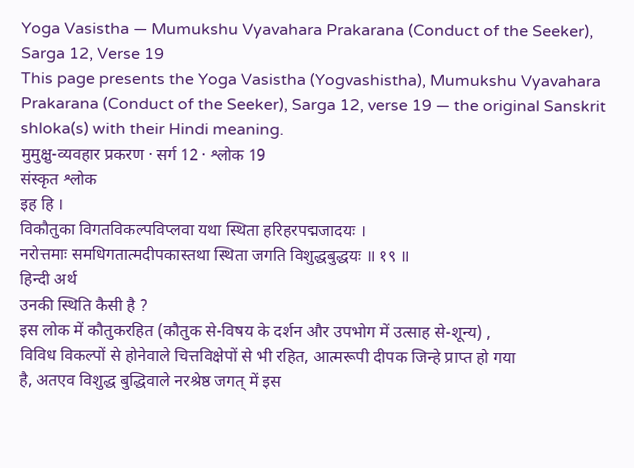Yoga Vasistha — Mumukshu Vyavahara Prakarana (Conduct of the Seeker), Sarga 12, Verse 19
This page presents the Yoga Vasistha (Yogvashistha), Mumukshu Vyavahara Prakarana (Conduct of the Seeker), Sarga 12, verse 19 — the original Sanskrit shloka(s) with their Hindi meaning.
मुमुक्षु-व्यवहार प्रकरण · सर्ग 12 · श्लोक 19
संस्कृत श्लोक
इह हि ।
विकौतुका विगतविकल्पविप्लवा यथा स्थिता हरिहरपद्मजादयः ।
नरोत्तमाः समधिगतात्मदीपकास्तथा स्थिता जगति विशुद्धबुद्धयः ॥ १९ ॥
हिन्दी अर्थ
उनकी स्थिति कैसी है ?
इस लोक में कौतुकरहित (कौतुक से-विषय के दर्शन और उपभोग में उत्साह से-शून्य) ,
विविध विकल्पों से होनेवाले चित्तविक्षेपों से भी रहित, आत्मरूपी दीपक जिन्हे प्राप्त हो गया
है, अतएव विशुद्ध बुद्धिवाले नरश्रेष्ठ जगत् में इस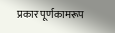प्रकार पूर्णकामरूप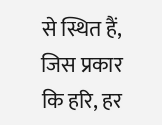से स्थित हैं, जिस प्रकार
कि हरि, हर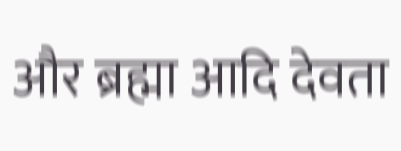और ब्रह्मा आदि देवता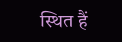स्थित हैं